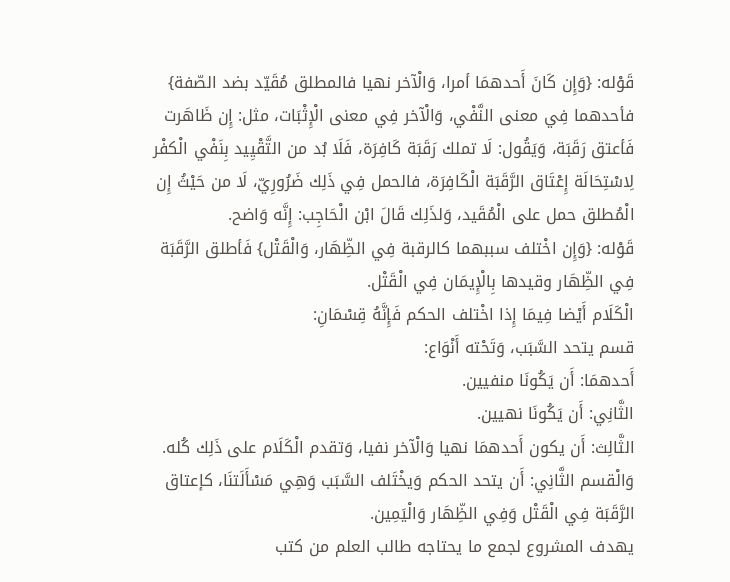قَوْله: {وَإِن كَانَ أَحدهمَا أمرا، وَالْآخر نهيا فالمطلق مُقَيّد بضد الصّفة} فأحدهما فِي معنى النَّفْي، وَالْآخر فِي معنى الْإِثْبَات، مثل: إِن ظَاهَرت فَأعتق رَقَبَة، وَيَقُول: لَا تملك رَقَبَة كَافِرَة، فَلَا بُد من التَّقْيِيد بِنَفْي الْكفْر لِاسْتِحَالَة إِعْتَاق الرَّقَبَة الْكَافِرَة، فالحمل فِي ذَلِك ضَرُورِيّ، لَا من حَيْثُ إِن الْمُطلق حمل على الْمُقَيد، وَلذَلِك قَالَ ابْن الْحَاجِب: إِنَّه وَاضح.
قَوْله: {وَإِن اخْتلف سببهما كالرقبة فِي الظِّهَار، وَالْقَتْل} فَأطلق الرَّقَبَة فِي الظِّهَار وقيدها بِالْإِيمَان فِي الْقَتْل.
الْكَلَام أَيْضا فِيمَا إِذا اخْتلف الحكم فَإِنَّهُ قِسْمَانِ:
قسم يتحد السَّبَب، وَتَحْته أَنْوَاع:
أَحدهمَا: أَن يَكُونَا منفيين.
الثَّانِي: أَن يَكُونَا نهيين.
الثَّالِث: أَن يكون أَحدهمَا نهيا وَالْآخر نفيا، وَتقدم الْكَلَام على ذَلِك كُله.
وَالْقسم الثَّانِي: أَن يتحد الحكم وَيخْتَلف السَّبَب وَهِي مَسْأَلَتنَا، كإعتاق الرَّقَبَة فِي الْقَتْل وَفِي الظِّهَار وَالْيَمِين.
يهدف المشروع لجمع ما يحتاجه طالب العلم من كتب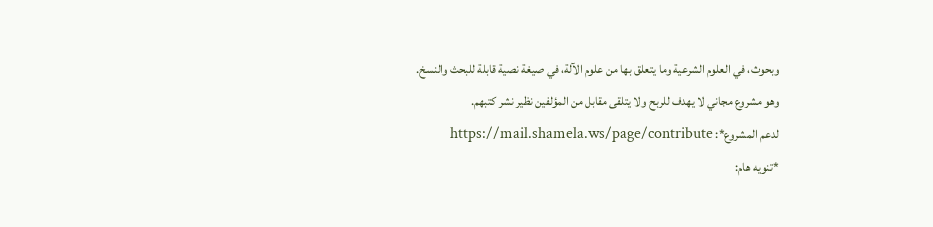وبحوث، في العلوم الشرعية وما يتعلق بها من علوم الآلة، في صيغة نصية قابلة للبحث والنسخ.
وهو مشروع مجاني لا يهدف للربح ولا يتلقى مقابل من المؤلفين نظير نشر كتبهم.
لدعم المشروع*: https://mail.shamela.ws/page/contribute
*تنويه هام: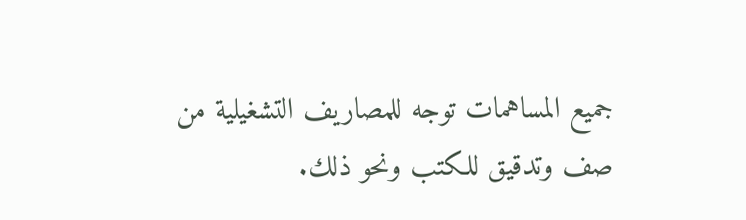جميع المساهمات توجه للمصاريف التشغيلية من صف وتدقيق للكتب ونحو ذلك.